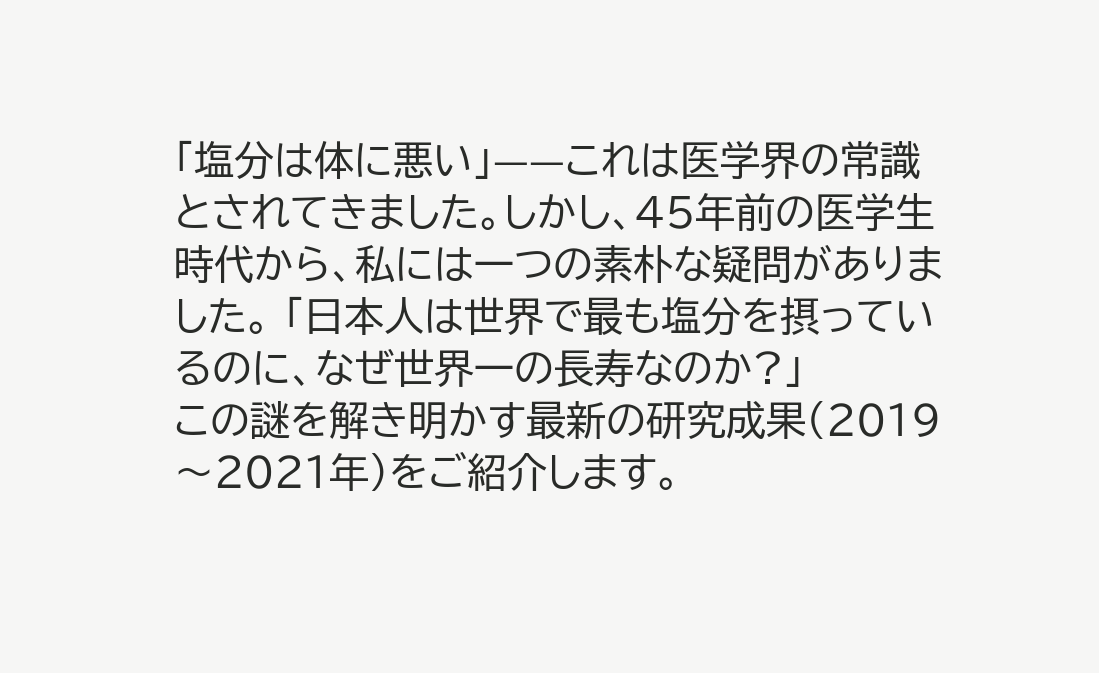「塩分は体に悪い」——これは医学界の常識とされてきました。しかし、45年前の医学生時代から、私には一つの素朴な疑問がありました。 「日本人は世界で最も塩分を摂っているのに、なぜ世界一の長寿なのか?」
この謎を解き明かす最新の研究成果(2019〜2021年)をご紹介します。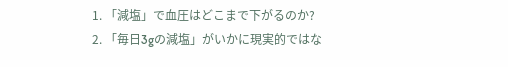1. 「減塩」で血圧はどこまで下がるのか?
2. 「毎日3gの減塩」がいかに現実的ではな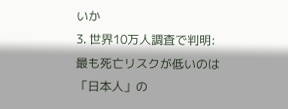いか
3. 世界10万人調査で判明:最も死亡リスクが低いのは「日本人」の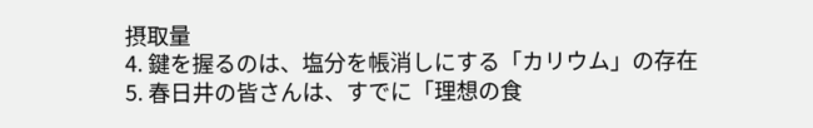摂取量
4. 鍵を握るのは、塩分を帳消しにする「カリウム」の存在
5. 春日井の皆さんは、すでに「理想の食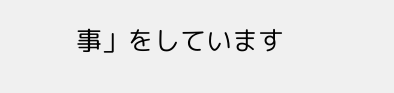事」をしています